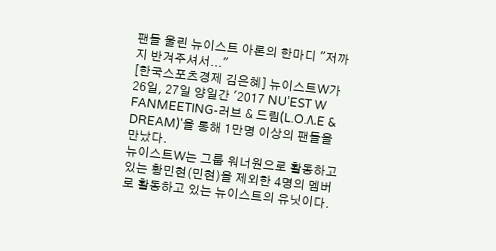팬들 울린 뉴이스트 아론의 한마디 "저까지 반겨주셔서..."
[한국스포츠경제 김은혜] 뉴이스트W가 26일, 27일 양일간 '2017 NU’EST W FANMEETING-러브 & 드림(L.O.Λ.E & DREAM)'을 통해 1만명 이상의 팬들을 만났다.
뉴이스트W는 그룹 워너원으로 활동하고 있는 황민현(민현)을 제외한 4명의 멤버로 활동하고 있는 뉴이스트의 유닛이다.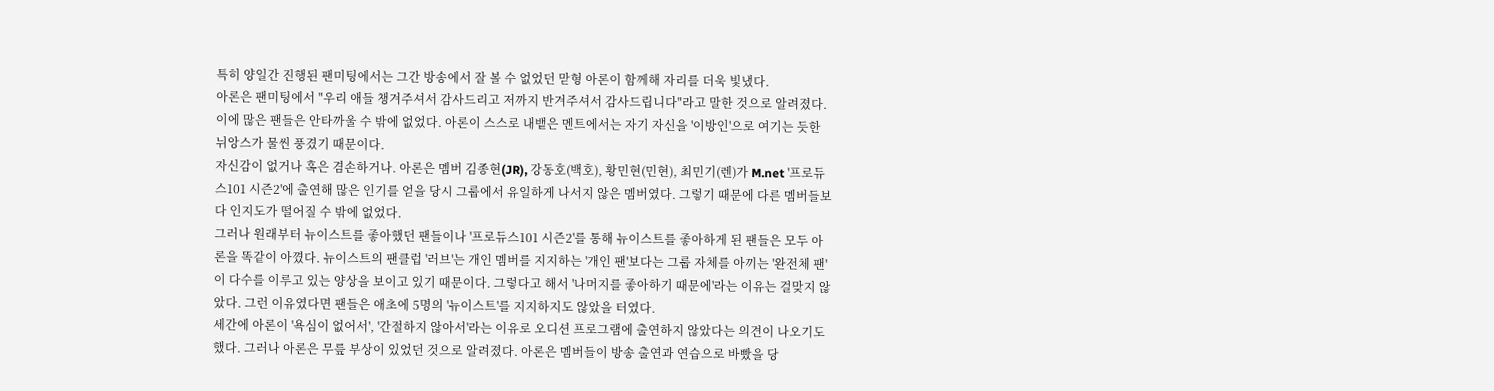특히 양일간 진행된 팬미팅에서는 그간 방송에서 잘 볼 수 없었던 맏형 아론이 함께해 자리를 더욱 빛냈다.
아론은 팬미팅에서 "우리 애들 챙겨주셔서 감사드리고 저까지 반겨주셔서 감사드립니다"라고 말한 것으로 알려졌다. 이에 많은 팬들은 안타까울 수 밖에 없었다. 아론이 스스로 내뱉은 멘트에서는 자기 자신을 '이방인'으로 여기는 듯한 뉘앙스가 물씬 풍겼기 때문이다.
자신감이 없거나 혹은 겸손하거나. 아론은 멤버 김종현(JR), 강동호(백호), 황민현(민현), 최민기(렌)가 M.net '프로듀스101 시즌2'에 출연해 많은 인기를 얻을 당시 그룹에서 유일하게 나서지 않은 멤버였다. 그렇기 때문에 다른 멤버들보다 인지도가 떨어질 수 밖에 없었다.
그러나 원래부터 뉴이스트를 좋아했던 팬들이나 '프로듀스101 시즌2'를 통해 뉴이스트를 좋아하게 된 팬들은 모두 아론을 똑같이 아꼈다. 뉴이스트의 팬클럽 '러브'는 개인 멤버를 지지하는 '개인 팬'보다는 그룹 자체를 아끼는 '완전체 팬'이 다수를 이루고 있는 양상을 보이고 있기 때문이다. 그렇다고 해서 '나머지를 좋아하기 때문에'라는 이유는 걸맞지 않았다. 그런 이유였다면 팬들은 애초에 5명의 '뉴이스트'를 지지하지도 않았을 터였다.
세간에 아론이 '욕심이 없어서', '간절하지 않아서'라는 이유로 오디션 프로그램에 출연하지 않았다는 의견이 나오기도 했다. 그러나 아론은 무릎 부상이 있었던 것으로 알려졌다. 아론은 멤버들이 방송 출연과 연습으로 바빴을 당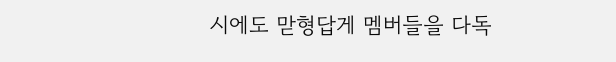시에도 맏형답게 멤버들을 다독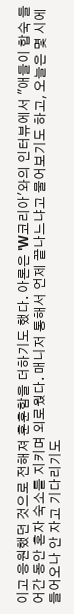이고 응원했던 것으로 전해져 훈훈함을 더하기도 했다. 아론은 'W코리아'와의 인터뷰에서 "애들이 합숙 들어간 동안 혼자 숙소를 지키며 외로웠다. 매니저 통해서 언제 끝나느냐고 물어보기도 하고, 오늘은 몇 시에 들어오나 안 자고 기다리기도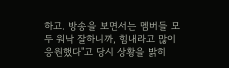하고. 방송을 보면서는 멤버들 모두 워낙 잘하니까, 힘내라고 많이 응원했다"고 당시 상황을 밝히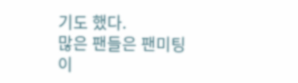기도 했다.
많은 팬들은 팬미팅 이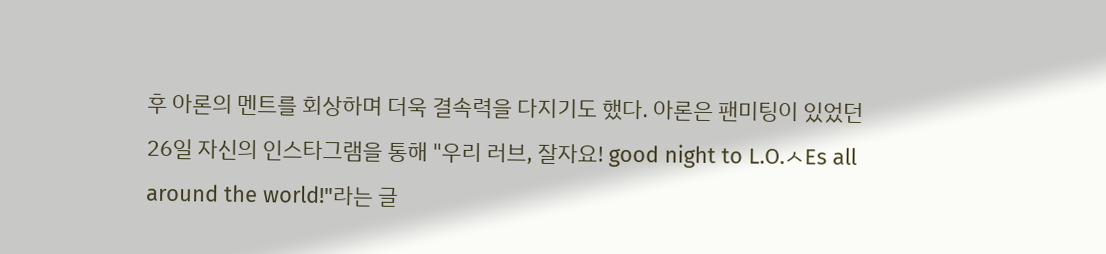후 아론의 멘트를 회상하며 더욱 결속력을 다지기도 했다. 아론은 팬미팅이 있었던 26일 자신의 인스타그램을 통해 "우리 러브, 잘자요! good night to L.O.ㅅEs all around the world!"라는 글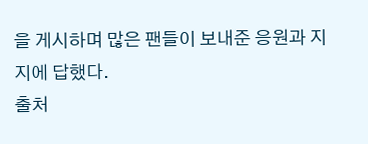을 게시하며 많은 팬들이 보내준 응원과 지지에 답했다.
출처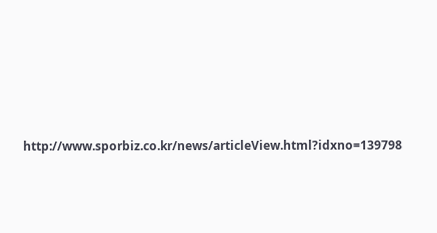http://www.sporbiz.co.kr/news/articleView.html?idxno=139798